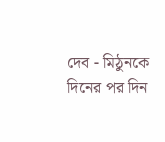দেব - মিঠুনকে দিনের পর দিন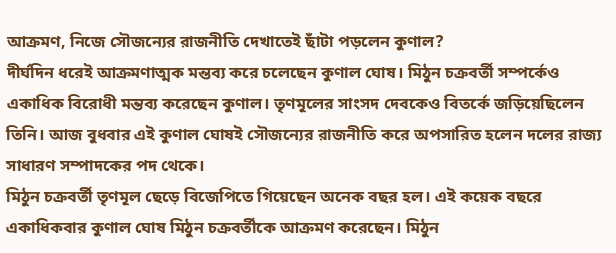আক্রমণ, নিজে সৌজন্যের রাজনীতি দেখাতেই ছাঁটা পড়লেন কুণাল?
দীর্ঘদিন ধরেই আক্রমণাত্মক মন্তব্য করে চলেছেন কুণাল ঘোষ। মিঠুন চক্রবর্তী সম্পর্কেও একাধিক বিরোধী মন্তব্য করেছেন কুণাল। তৃণমূলের সাংসদ দেবকেও বিতর্কে জড়িয়েছিলেন তিনি। আজ বুধবার এই কুণাল ঘোষই সৌজন্যের রাজনীতি করে অপসারিত হলেন দলের রাজ্য সাধারণ সম্পাদকের পদ থেকে।
মিঠুন চক্রবর্তী তৃণমূল ছেড়ে বিজেপিতে গিয়েছেন অনেক বছর হল। এই কয়েক বছরে একাধিকবার কুণাল ঘোষ মিঠুন চক্রবর্তীকে আক্রমণ করেছেন। মিঠুন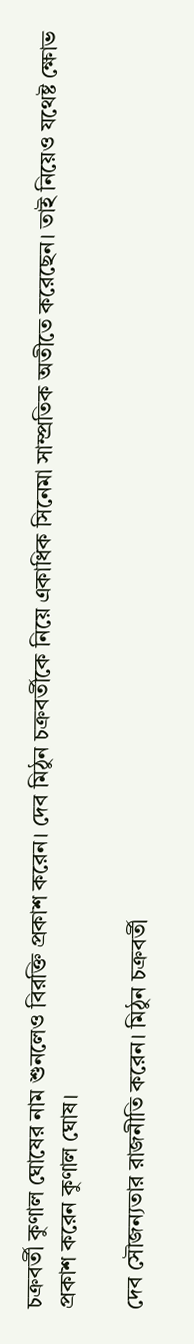চক্রবর্তী কুণাল ঘোষের নাম শুনলেও বিরক্তি প্রকাশ করেন। দেব মিঠুন চক্রবর্তীকে নিয়ে একাধিক সিনেমা সাম্প্রতিক অতীতে করেছেন। তাই নিয়েও যথেষ্ট ক্ষোভ প্রকাশ করেন কুণাল ঘোষ।

দেব সৌজন্যতার রাজনীতি করেন। মিঠুন চক্রবর্তী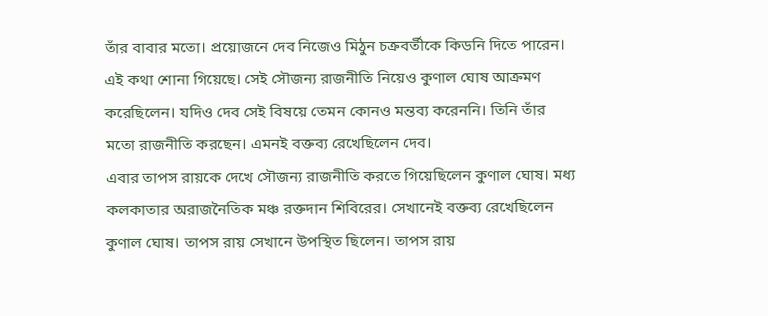তাঁর বাবার মতো। প্রয়োজনে দেব নিজেও মিঠুন চক্রবর্তীকে কিডনি দিতে পারেন। এই কথা শোনা গিয়েছে। সেই সৌজন্য রাজনীতি নিয়েও কুণাল ঘোষ আক্রমণ করেছিলেন। যদিও দেব সেই বিষয়ে তেমন কোনও মন্তব্য করেননি। তিনি তাঁর মতো রাজনীতি করছেন। এমনই বক্তব্য রেখেছিলেন দেব।
এবার তাপস রায়কে দেখে সৌজন্য রাজনীতি করতে গিয়েছিলেন কুণাল ঘোষ। মধ্য কলকাতার অরাজনৈতিক মঞ্চ রক্তদান শিবিরের। সেখানেই বক্তব্য রেখেছিলেন কুণাল ঘোষ। তাপস রায় সেখানে উপস্থিত ছিলেন। তাপস রায়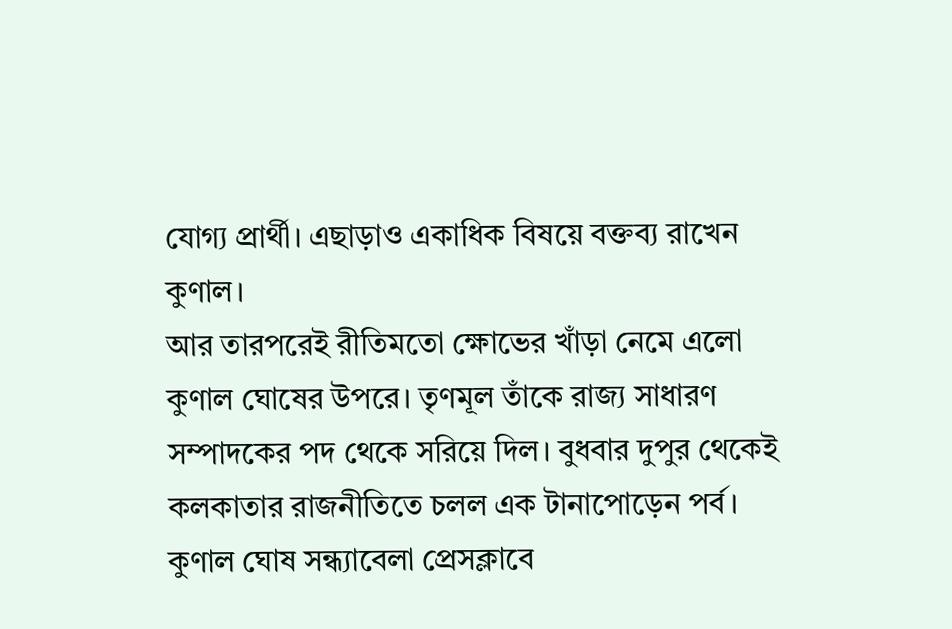যোগ্য প্রার্থী। এছাড়াও একাধিক বিষয়ে বক্তব্য রাখেন কুণাল।
আর তারপরেই রীতিমতো ক্ষোভের খাঁড়া নেমে এলো কুণাল ঘোষের উপরে। তৃণমূল তাঁকে রাজ্য সাধারণ সম্পাদকের পদ থেকে সরিয়ে দিল। বুধবার দুপুর থেকেই কলকাতার রাজনীতিতে চলল এক টানাপোড়েন পর্ব।
কুণাল ঘোষ সন্ধ্যাবেলা প্রেসক্লাবে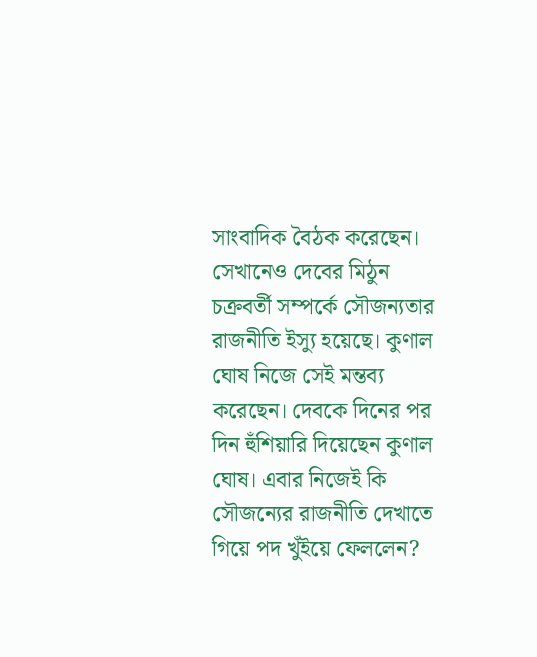সাংবাদিক বৈঠক করেছেন। সেখানেও দেবের মিঠুন চক্রবর্তী সম্পর্কে সৌজন্যতার রাজনীতি ইস্যু হয়েছে। কুণাল ঘোষ নিজে সেই মন্তব্য করেছেন। দেবকে দিনের পর দিন হুঁশিয়ারি দিয়েছেন কুণাল ঘোষ। এবার নিজেই কি সৌজন্যের রাজনীতি দেখাতে গিয়ে পদ খুঁইয়ে ফেললেন?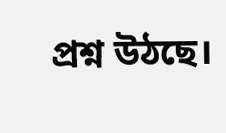প্রশ্ন উঠছে।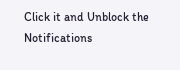Click it and Unblock the Notifications